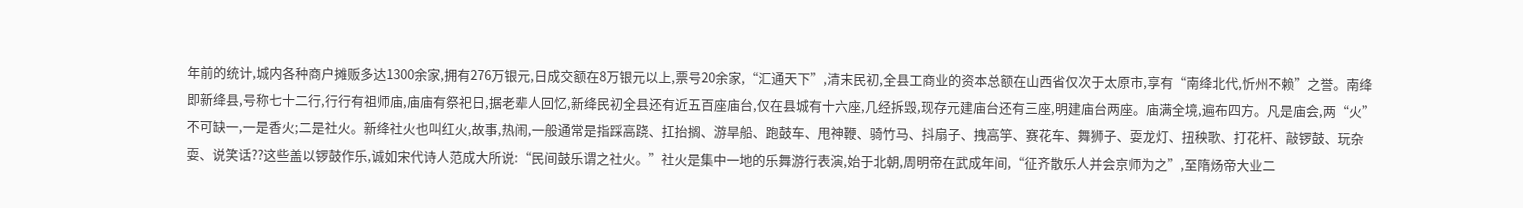年前的统计,城内各种商户摊贩多达1300余家,拥有276万银元,日成交额在8万银元以上,票号20余家,“汇通天下”,清末民初,全县工商业的资本总额在山西省仅次于太原市,享有“南绛北代,忻州不赖”之誉。南绛即新绛县,号称七十二行,行行有祖师庙,庙庙有祭祀日,据老辈人回忆,新绛民初全县还有近五百座庙台,仅在县城有十六座,几经拆毁,现存元建庙台还有三座,明建庙台两座。庙满全境,遍布四方。凡是庙会,两“火”不可缺一,一是香火;二是社火。新绛社火也叫红火,故事,热闹,一般通常是指踩高跷、扛抬搁、游旱船、跑鼓车、甩神鞭、骑竹马、抖扇子、拽高竽、赛花车、舞狮子、耍龙灯、扭秧歌、打花杆、敲锣鼓、玩杂耍、说笑话??这些盖以锣鼓作乐,诚如宋代诗人范成大所说:“民间鼓乐谓之社火。”社火是集中一地的乐舞游行表演,始于北朝,周明帝在武成年间,“征齐散乐人并会京师为之”,至隋炀帝大业二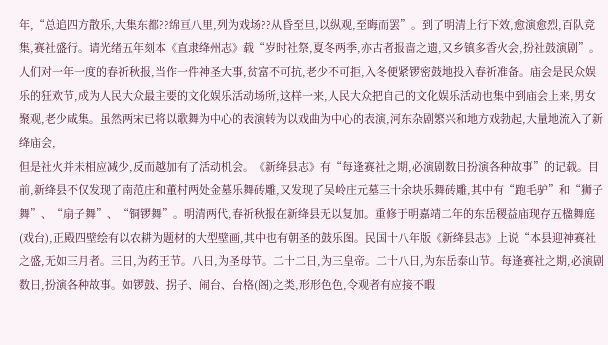年,“总追四方散乐,大集东都??绵亘八里,列为戏场??从昏至旦,以纵观,至晦而罢”。到了明清上行下效,愈演愈烈,百队竞集,赛社盛行。请光绪五年刻本《直隶绛州志》载“岁时社祭,夏冬两季,亦古者报啬之遗,又乡镇多香火会,扮社鼓演剧”。人们对一年一度的春祈秋报,当作一件神圣大事,贫富不可抗,老少不可拒,入冬便紧锣密鼓地投入春祈准备。庙会是民众娱乐的狂欢节,成为人民大众最主要的文化娱乐活动场所,这样一来,人民大众把自己的文化娱乐活动也集中到庙会上来,男女聚观,老少咸集。虽然两宋已将以歌舞为中心的表演转为以戏曲为中心的表演,河东杂剧繁兴和地方戏勃起,大量地流入了新绛庙会,
但是社火并未相应减少,反而越加有了活动机会。《新绛县志》有“每逢赛社之期,必演剧数日扮演各种故事”的记载。目前,新绛县不仅发现了南范庄和董村两处金墓乐舞砖雕,又发现了吴岭庄元墓三十余块乐舞砖雕,其中有“跑毛驴”和“狮子舞”、“扇子舞”、“铜锣舞”。明清两代,春祈秋报在新绛县无以复加。重修于明嘉靖二年的东岳稷益庙现存五楹舞庭(戏台),正殿四壁绘有以农耕为题材的大型壁画,其中也有朝圣的鼓乐图。民国十八年版《新绛县志》上说“本县迎神赛社之盛,无如三月者。三日,为药王节。八日,为圣母节。二十二日,为三皇帝。二十八日,为东岳泰山节。每逢赛社之期,必演剧数日,扮演各种故事。如锣鼓、拐子、闹台、台格(阁)之类,形形色色,令观者有应接不暇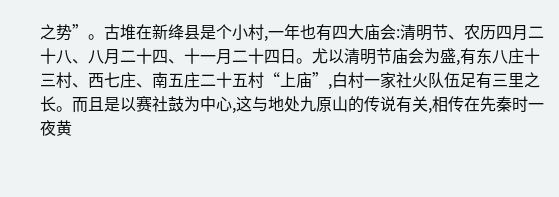之势”。古堆在新绛县是个小村,一年也有四大庙会:清明节、农历四月二十八、八月二十四、十一月二十四日。尤以清明节庙会为盛,有东八庄十三村、西七庄、南五庄二十五村“上庙”,白村一家社火队伍足有三里之长。而且是以赛社鼓为中心,这与地处九原山的传说有关,相传在先秦时一夜黄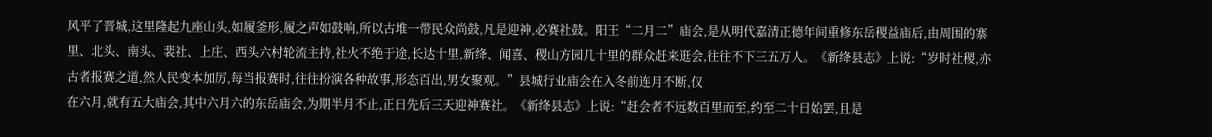风平了晋城,这里隆起九座山头,如履釜形,履之声如鼓响,所以古堆一带民众尚鼓,凡是迎神,必赛社鼓。阳王“二月二”庙会,是从明代嘉清正德年间重修东岳稷益庙后,由周围的寨里、北头、南头、裴社、上庄、西头六村轮流主持,社火不绝于途,长达十里,新绛、闻喜、稷山方园几十里的群众赶来逛会,往往不下三五万人。《新绛县志》上说:“岁时社稷,亦古者报赛之道,然人民变本加厉,每当报赛时,往往扮演各种故事,形态百出,男女聚观。”县城行业庙会在入冬前连月不断,仅
在六月,就有五大庙会,其中六月六的东岳庙会,为期半月不止,正日先后三天迎神赛社。《新绛县志》上说:“赶会者不远数百里而至,约至二十日始罢,且是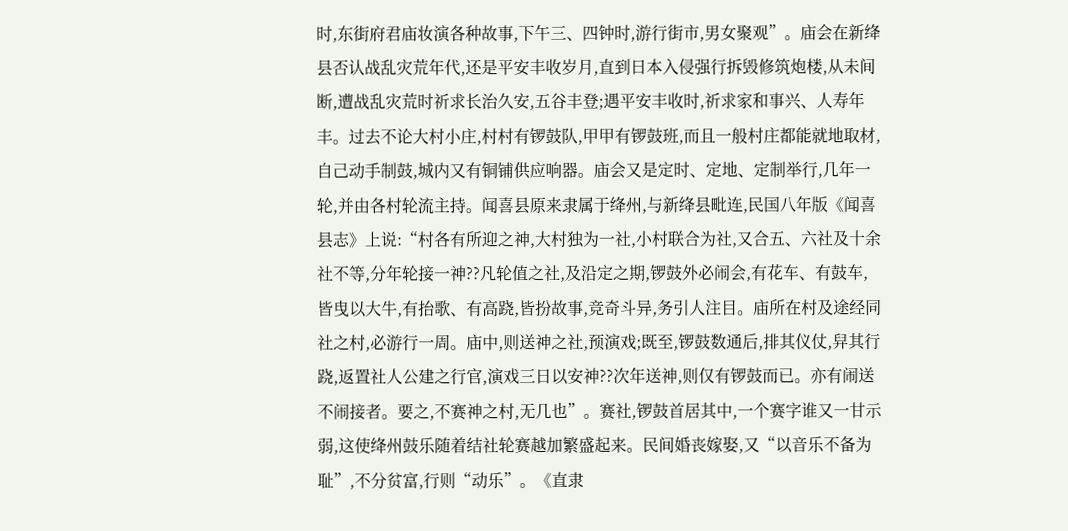时,东街府君庙妆演各种故事,下午三、四钟时,游行街市,男女聚观”。庙会在新绛县否认战乱灾荒年代,还是平安丰收岁月,直到日本入侵强行拆毁修筑炮楼,从未间断,遭战乱灾荒时祈求长治久安,五谷丰登;遇平安丰收时,祈求家和事兴、人寿年丰。过去不论大村小庄,村村有锣鼓队,甲甲有锣鼓班,而且一般村庄都能就地取材,自己动手制鼓,城内又有铜铺供应响器。庙会又是定时、定地、定制举行,几年一轮,并由各村轮流主持。闻喜县原来隶属于绛州,与新绛县毗连,民国八年版《闻喜县志》上说:“村各有所迎之神,大村独为一社,小村联合为社,又合五、六社及十余社不等,分年轮接一神??凡轮值之社,及沿定之期,锣鼓外必闹会,有花车、有鼓车,皆曳以大牛,有抬歌、有高跷,皆扮故事,竞奇斗异,务引人注目。庙所在村及途经同社之村,必游行一周。庙中,则送神之社,预演戏;既至,锣鼓数通后,排其仪仗,舁其行跷,返置社人公建之行官,演戏三日以安神??次年送神,则仅有锣鼓而已。亦有闹送不闹接者。要之,不赛神之村,无几也”。赛社,锣鼓首居其中,一个赛字谁又一甘示弱,这使绛州鼓乐随着结社轮赛越加繁盛起来。民间婚丧嫁娶,又“以音乐不备为耻”,不分贫富,行则“动乐”。《直隶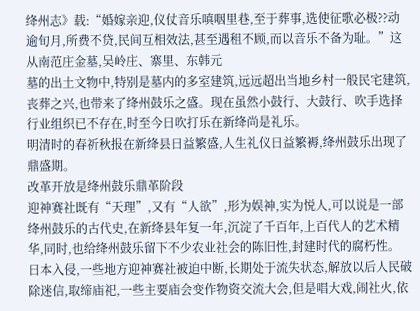绛州志》载:“婚嫁亲迎,仪仗音乐嗔咽里巷,至于葬事,选使征歌必极??动逾旬月,所费不贷,民间互相效法,甚至遇租不顾,而以音乐不备为耻。”这从南范庄金墓,吴岭庄、寨里、东韩元
墓的出土文物中,特别是墓内的多室建筑,远远超出当地乡村一般民宅建筑,丧葬之兴,也带来了绛州鼓乐之盛。现在虽然小鼓行、大鼓行、吹手选择行业组织已不存在,时至今日吹打乐在新绛尚是礼乐。
明清时的春祈秋报在新绛县日益繁盛,人生礼仪日益繁褥,绛州鼓乐出现了鼎盛期。
改革开放是绛州鼓乐鼎革阶段
迎神赛社既有“天理”,又有“人欲”,形为娱神,实为悦人,可以说是一部绛州鼓乐的古代史,在新绛县年复一年,沉淀了千百年,上百代人的艺术精华,同时,也给绛州鼓乐留下不少农业社会的陈旧性,封建时代的腐朽性。
日本入侵,一些地方迎神赛社被迫中断,长期处于流失状态,解放以后人民破除迷信,取缔庙祀,一些主要庙会变作物资交流大会,但是唱大戏,闹社火,依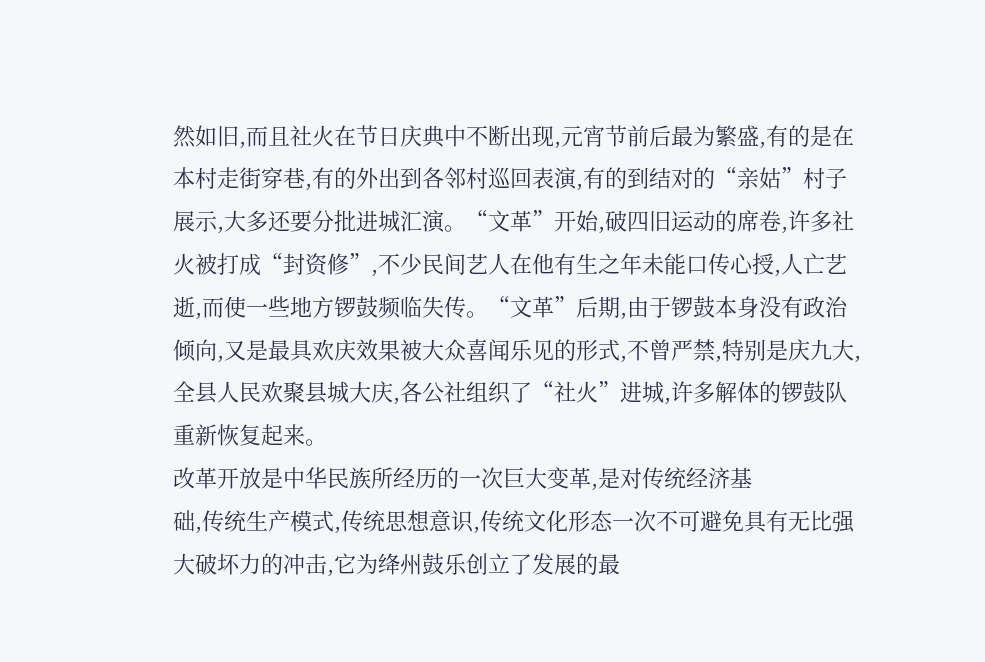然如旧,而且社火在节日庆典中不断出现,元宵节前后最为繁盛,有的是在本村走街穿巷,有的外出到各邻村巡回表演,有的到结对的“亲姑”村子展示,大多还要分批进城汇演。“文革”开始,破四旧运动的席卷,许多社火被打成“封资修”,不少民间艺人在他有生之年未能口传心授,人亡艺逝,而使一些地方锣鼓频临失传。“文革”后期,由于锣鼓本身没有政治倾向,又是最具欢庆效果被大众喜闻乐见的形式,不曾严禁,特别是庆九大,全县人民欢聚县城大庆,各公社组织了“社火”进城,许多解体的锣鼓队重新恢复起来。
改革开放是中华民族所经历的一次巨大变革,是对传统经济基
础,传统生产模式,传统思想意识,传统文化形态一次不可避免具有无比强大破坏力的冲击,它为绛州鼓乐创立了发展的最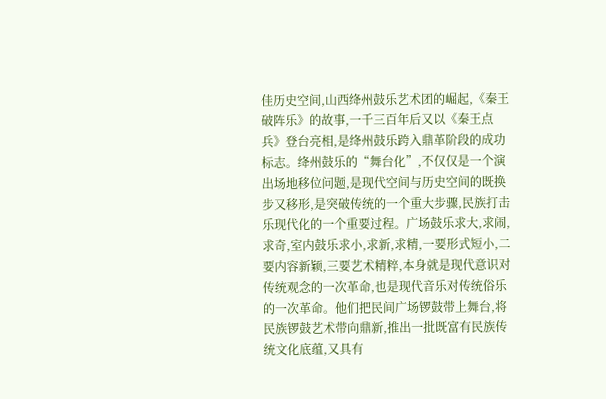佳历史空间,山西绛州鼓乐艺术团的崛起,《秦王破阵乐》的故事,一千三百年后又以《秦王点兵》登台亮相,是绛州鼓乐跨入鼎革阶段的成功标志。绛州鼓乐的“舞台化”,不仅仅是一个演出场地移位问题,是现代空间与历史空间的既换步又移形,是突破传统的一个重大步骤,民族打击乐现代化的一个重要过程。广场鼓乐求大,求闹,求奇,室内鼓乐求小,求新,求精,一要形式短小,二要内容新颖,三要艺术精粹,本身就是现代意识对传统观念的一次革命,也是现代音乐对传统俗乐的一次革命。他们把民间广场锣鼓带上舞台,将民族锣鼓艺术带向鼎新,推出一批既富有民族传统文化底蕴,又具有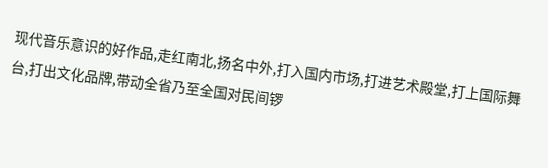现代音乐意识的好作品,走红南北,扬名中外,打入国内市场,打进艺术殿堂,打上国际舞台,打出文化品牌,带动全省乃至全国对民间锣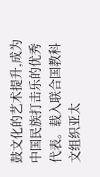鼓文化的艺术提升,成为中国民族打击乐的优秀代表。载入联合国教科文组织亚太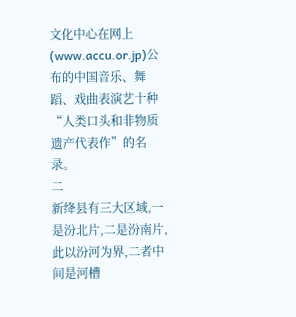文化中心在网上(www.accu.or.jp)公布的中国音乐、舞蹈、戏曲表演艺十种“人类口头和非物质遗产代表作”的名录。
二
新绛县有三大区域,一是汾北片,二是汾南片,此以汾河为界,二者中间是河槽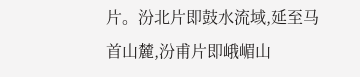片。汾北片即鼓水流域,延至马首山麓,汾甫片即峨嵋山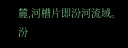麓,河槽片即汾河流域。汾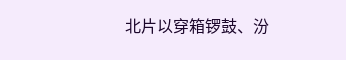北片以穿箱锣鼓、汾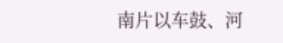南片以车鼓、河